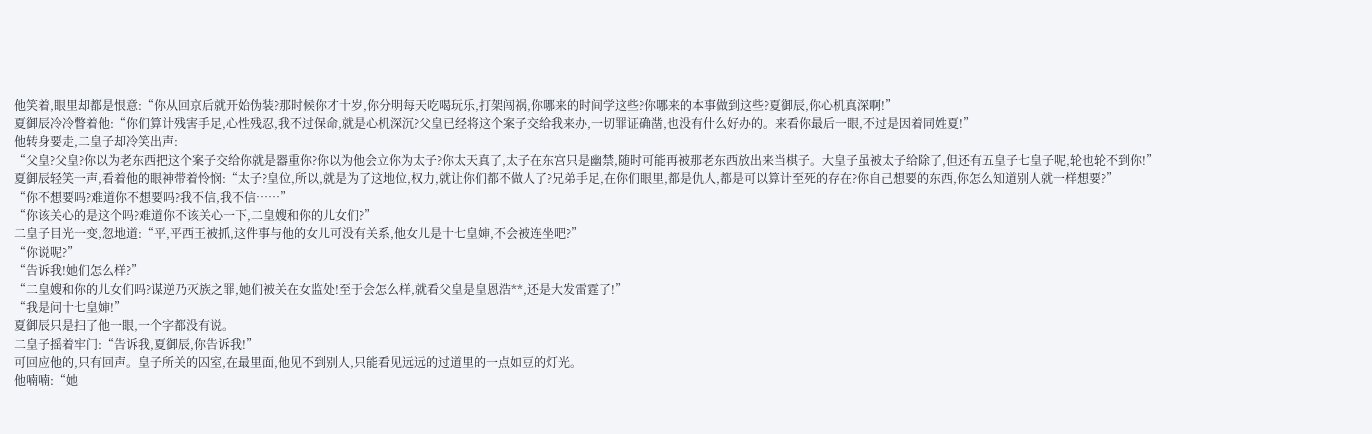他笑着,眼里却都是恨意:“你从回京后就开始伪装?那时候你才十岁,你分明每天吃喝玩乐,打架闯祸,你哪来的时间学这些?你哪来的本事做到这些?夏御辰,你心机真深啊!”
夏御辰冷冷瞥着他:“你们算计残害手足,心性残忍,我不过保命,就是心机深沉?父皇已经将这个案子交给我来办,一切罪证确凿,也没有什么好办的。来看你最后一眼,不过是因着同姓夏!”
他转身要走,二皇子却冷笑出声:
“父皇?父皇?你以为老东西把这个案子交给你就是器重你?你以为他会立你为太子?你太天真了,太子在东宫只是幽禁,随时可能再被那老东西放出来当棋子。大皇子虽被太子给除了,但还有五皇子七皇子呢,轮也轮不到你!”
夏御辰轻笑一声,看着他的眼神带着怜悯:“太子?皇位,所以,就是为了这地位,权力,就让你们都不做人了?兄弟手足,在你们眼里,都是仇人,都是可以算计至死的存在?你自己想要的东西,你怎么知道别人就一样想要?”
“你不想要吗?难道你不想要吗?我不信,我不信……”
“你该关心的是这个吗?难道你不该关心一下,二皇嫂和你的儿女们?”
二皇子目光一变,忽地道:“平,平西王被抓,这件事与他的女儿可没有关系,他女儿是十七皇婶,不会被连坐吧?”
“你说呢?”
“告诉我!她们怎么样?”
“二皇嫂和你的儿女们吗?谋逆乃灭族之罪,她们被关在女监处!至于会怎么样,就看父皇是皇恩浩**,还是大发雷霆了!”
“我是问十七皇婶!”
夏御辰只是扫了他一眼,一个字都没有说。
二皇子摇着牢门:“告诉我,夏御辰,你告诉我!”
可回应他的,只有回声。皇子所关的囚室,在最里面,他见不到别人,只能看见远远的过道里的一点如豆的灯光。
他喃喃:“她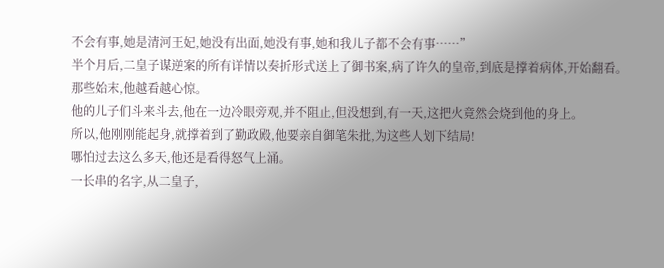不会有事,她是清河王妃,她没有出面,她没有事,她和我儿子都不会有事……”
半个月后,二皇子谋逆案的所有详情以奏折形式送上了御书案,病了许久的皇帝,到底是撑着病体,开始翻看。
那些始末,他越看越心惊。
他的儿子们斗来斗去,他在一边冷眼旁观,并不阻止,但没想到,有一天,这把火竟然会烧到他的身上。
所以,他刚刚能起身,就撑着到了勤政殿,他要亲自御笔朱批,为这些人划下结局!
哪怕过去这么多天,他还是看得怒气上涌。
一长串的名字,从二皇子,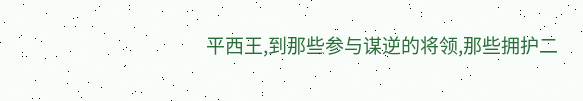平西王,到那些参与谋逆的将领,那些拥护二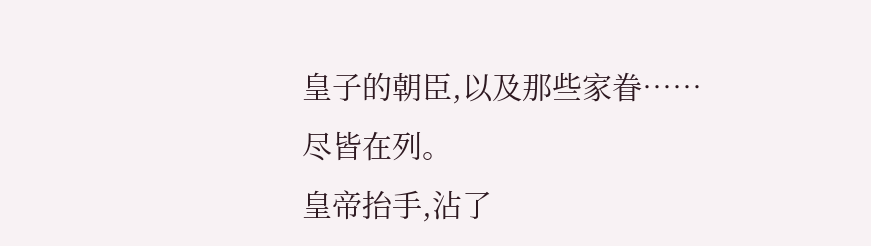皇子的朝臣,以及那些家眷……
尽皆在列。
皇帝抬手,沾了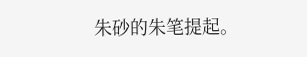朱砂的朱笔提起。